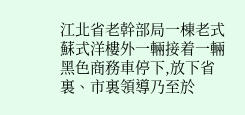江北省老幹部局一棟老式蘇式洋樓外一輛接着一輛黑色商務車停下,放下省裏、市裏領導乃至於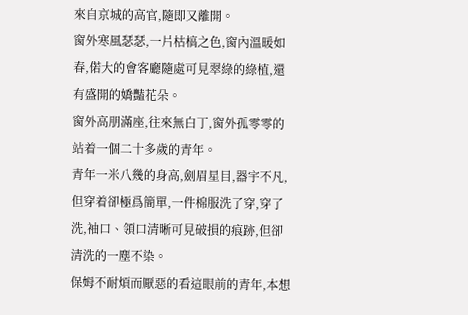來自京城的高官,隨即又離開。
窗外寒風瑟瑟,一片枯槁之色,窗內溫暖如春,偌大的會客廳隨處可見翠綠的綠植,還有盛開的嬌豔花朵。
窗外高朋滿座,往來無白丁,窗外孤零零的站着一個二十多歲的青年。
青年一米八幾的身高,劍眉星目,器宇不凡,但穿着卻極爲簡單,一件棉服洗了穿,穿了洗,袖口、領口清晰可見破損的痕跡,但卻清洗的一塵不染。
保姆不耐煩而厭惡的看這眼前的青年,本想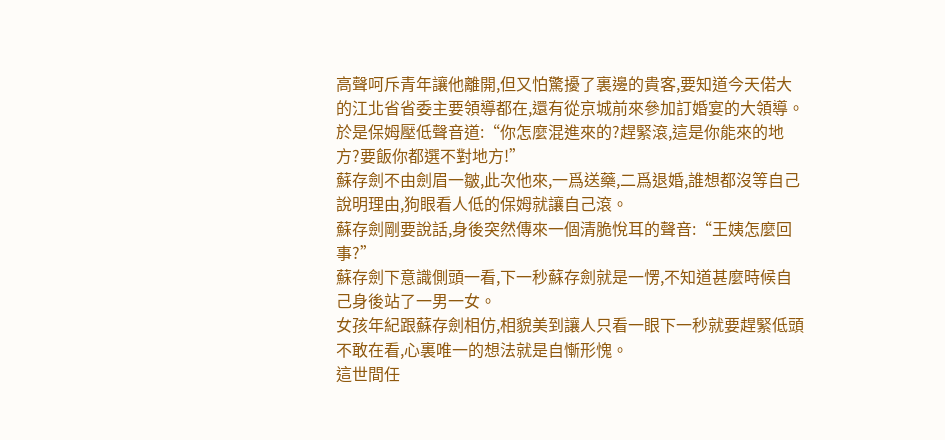高聲呵斥青年讓他離開,但又怕驚擾了裏邊的貴客,要知道今天偌大的江北省省委主要領導都在,還有從京城前來參加訂婚宴的大領導。
於是保姆壓低聲音道:“你怎麼混進來的?趕緊滾,這是你能來的地方?要飯你都選不對地方!”
蘇存劍不由劍眉一皺,此次他來,一爲送藥,二爲退婚,誰想都沒等自己說明理由,狗眼看人低的保姆就讓自己滾。
蘇存劍剛要說話,身後突然傳來一個清脆悅耳的聲音:“王姨怎麼回事?”
蘇存劍下意識側頭一看,下一秒蘇存劍就是一愣,不知道甚麼時候自己身後站了一男一女。
女孩年紀跟蘇存劍相仿,相貌美到讓人只看一眼下一秒就要趕緊低頭不敢在看,心裏唯一的想法就是自慚形愧。
這世間任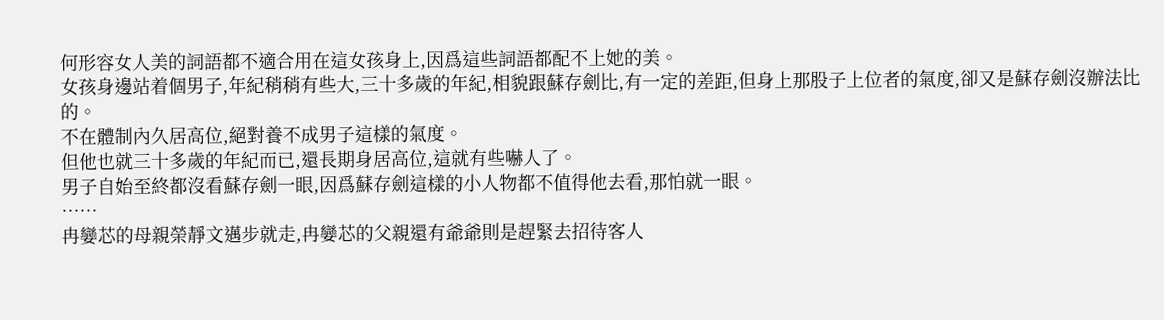何形容女人美的詞語都不適合用在這女孩身上,因爲這些詞語都配不上她的美。
女孩身邊站着個男子,年紀稍稍有些大,三十多歲的年紀,相貌跟蘇存劍比,有一定的差距,但身上那股子上位者的氣度,卻又是蘇存劍沒辦法比的。
不在體制內久居高位,絕對養不成男子這樣的氣度。
但他也就三十多歲的年紀而已,還長期身居高位,這就有些嚇人了。
男子自始至終都沒看蘇存劍一眼,因爲蘇存劍這樣的小人物都不值得他去看,那怕就一眼。
……
冉孌芯的母親榮靜文邁步就走,冉孌芯的父親還有爺爺則是趕緊去招待客人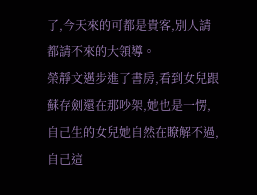了,今天來的可都是貴客,別人請都請不來的大領導。
榮靜文邁步進了書房,看到女兒跟蘇存劍還在那吵架,她也是一愣,自己生的女兒她自然在瞭解不過,自己這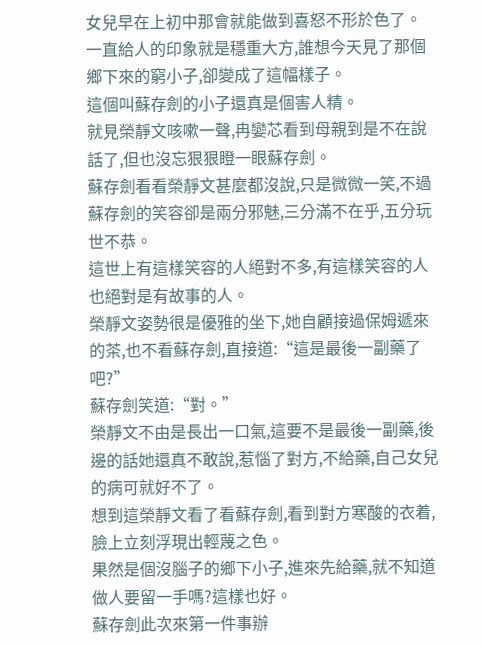女兒早在上初中那會就能做到喜怒不形於色了。
一直給人的印象就是穩重大方,誰想今天見了那個鄉下來的窮小子,卻變成了這幅樣子。
這個叫蘇存劍的小子還真是個害人精。
就見榮靜文咳嗽一聲,冉孌芯看到母親到是不在說話了,但也沒忘狠狠瞪一眼蘇存劍。
蘇存劍看看榮靜文甚麼都沒說,只是微微一笑,不過蘇存劍的笑容卻是兩分邪魅,三分滿不在乎,五分玩世不恭。
這世上有這樣笑容的人絕對不多,有這樣笑容的人也絕對是有故事的人。
榮靜文姿勢很是優雅的坐下,她自顧接過保姆遞來的茶,也不看蘇存劍,直接道:“這是最後一副藥了吧?”
蘇存劍笑道:“對。”
榮靜文不由是長出一口氣,這要不是最後一副藥,後邊的話她還真不敢說,惹惱了對方,不給藥,自己女兒的病可就好不了。
想到這榮靜文看了看蘇存劍,看到對方寒酸的衣着,臉上立刻浮現出輕蔑之色。
果然是個沒腦子的鄉下小子,進來先給藥,就不知道做人要留一手嗎?這樣也好。
蘇存劍此次來第一件事辦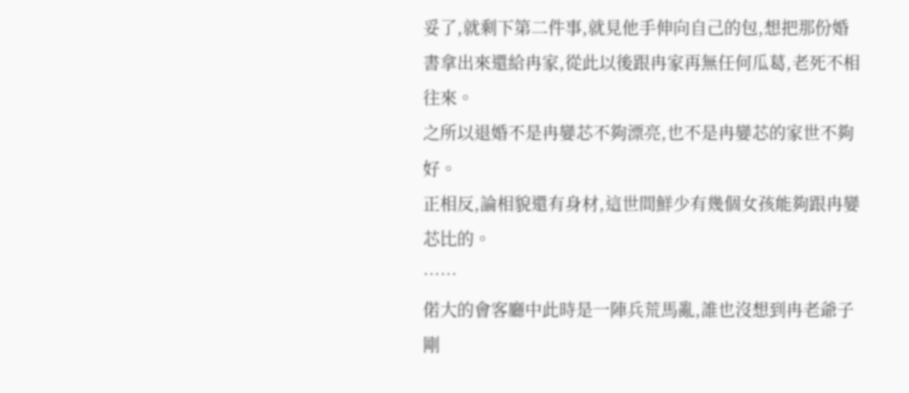妥了,就剩下第二件事,就見他手伸向自己的包,想把那份婚書拿出來還給冉家,從此以後跟冉家再無任何瓜葛,老死不相往來。
之所以退婚不是冉孌芯不夠漂亮,也不是冉孌芯的家世不夠好。
正相反,論相貌還有身材,這世間鮮少有幾個女孩能夠跟冉孌芯比的。
……
偌大的會客廳中此時是一陣兵荒馬亂,誰也沒想到冉老爺子剛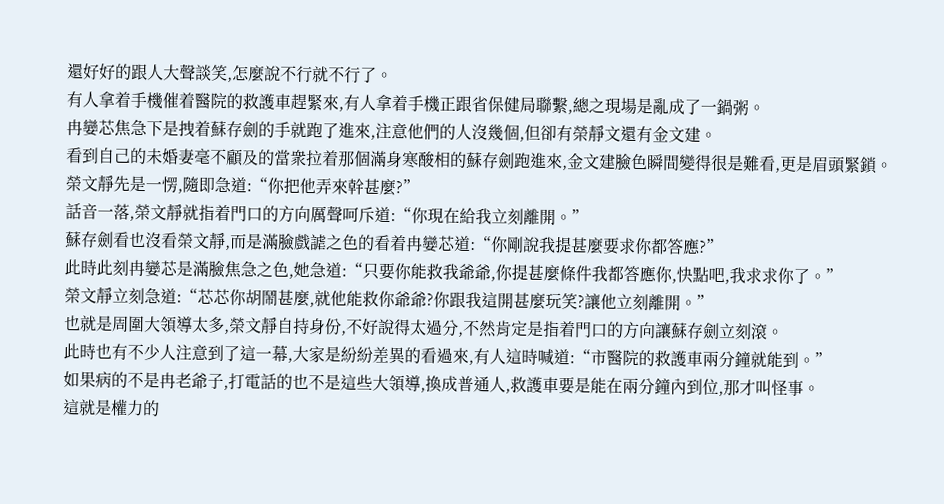還好好的跟人大聲談笑,怎麼說不行就不行了。
有人拿着手機催着醫院的救護車趕緊來,有人拿着手機正跟省保健局聯繫,總之現場是亂成了一鍋粥。
冉孌芯焦急下是拽着蘇存劍的手就跑了進來,注意他們的人沒幾個,但卻有榮靜文還有金文建。
看到自己的未婚妻毫不顧及的當衆拉着那個滿身寒酸相的蘇存劍跑進來,金文建臉色瞬間變得很是難看,更是眉頭緊鎖。
榮文靜先是一愣,隨即急道:“你把他弄來幹甚麼?”
話音一落,榮文靜就指着門口的方向厲聲呵斥道:“你現在給我立刻離開。”
蘇存劍看也沒看榮文靜,而是滿臉戲謔之色的看着冉孌芯道:“你剛說我提甚麼要求你都答應?”
此時此刻冉孌芯是滿臉焦急之色,她急道:“只要你能救我爺爺,你提甚麼條件我都答應你,快點吧,我求求你了。”
榮文靜立刻急道:“芯芯你胡鬧甚麼,就他能救你爺爺?你跟我這開甚麼玩笑?讓他立刻離開。”
也就是周圍大領導太多,榮文靜自持身份,不好說得太過分,不然肯定是指着門口的方向讓蘇存劍立刻滾。
此時也有不少人注意到了這一幕,大家是紛紛差異的看過來,有人這時喊道:“市醫院的救護車兩分鐘就能到。”
如果病的不是冉老爺子,打電話的也不是這些大領導,換成普通人,救護車要是能在兩分鐘內到位,那才叫怪事。
這就是權力的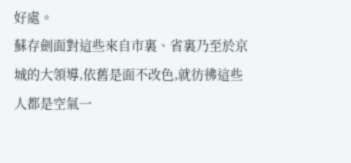好處。
蘇存劍面對這些來自市裏、省裏乃至於京城的大領導,依舊是面不改色,就彷彿這些人都是空氣一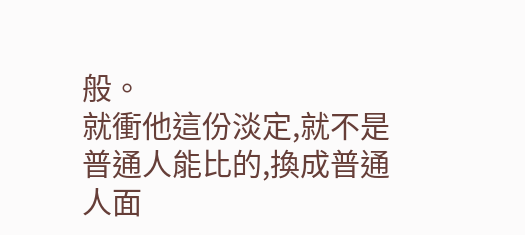般。
就衝他這份淡定,就不是普通人能比的,換成普通人面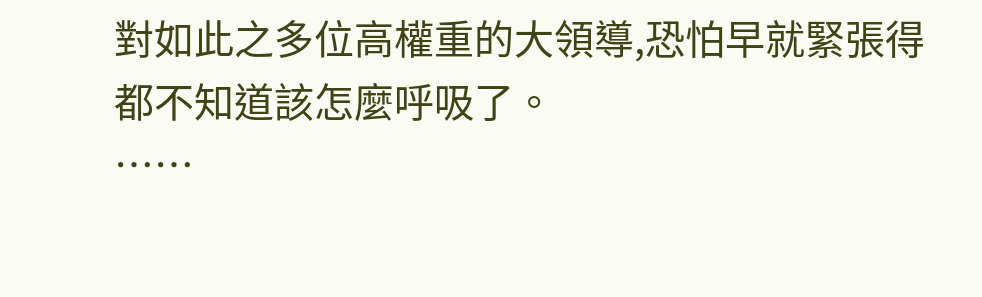對如此之多位高權重的大領導,恐怕早就緊張得都不知道該怎麼呼吸了。
……